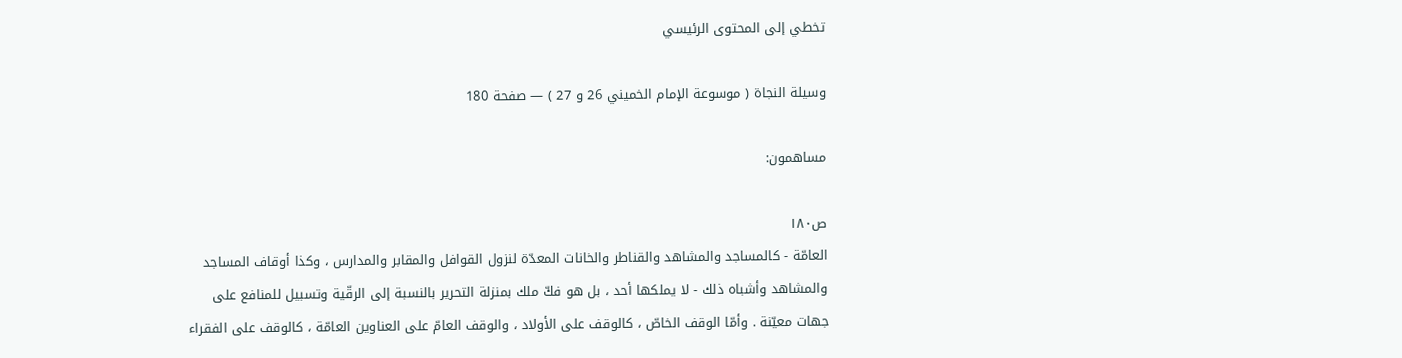تخطي إلى المحتوى الرئيسي

وسيلة النجاة ( موسوعة الإمام الخميني 26 و 27 ) — صفحة 180

مساهمون:

ص١٨٠
العامّة - كالمساجد والمشاهد والقناطر والخانات المعدّة لنزول القوافل والمقابر والمدارس ، وكذا أوقاف المساجد والمشاهد وأشباه ذلك - لا يملكها أحد ، بل هو فكّ ملك بمنزلة التحرير بالنسبة إلى الرقّية وتسبيل للمنافع على جهات معيّنة . وأمّا الوقف الخاصّ ، كالوقف على الأولاد ، والوقف العامّ على العناوين العامّة ، كالوقف على الفقراء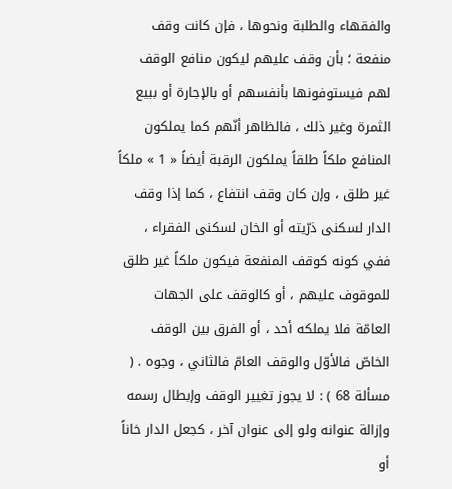والفقهاء والطلبة ونحوها ، فإن كانت وقف منفعة ؛ بأن وقف عليهم ليكون منافع الوقف لهم فيستوفونها بأنفسهم أو بالإجارة أو ببيع الثمرة وغير ذلك ، فالظاهر أنّهم كما يملكون المنافع ملكاً طلقاً يملكون الرقبة أيضاً « 1 » ملكاً غير طلق ، وإن كان وقف انتفاع ، كما إذا وقف الدار لسكنى ذرّيته أو الخان لسكنى الفقراء ، ففي كونه كوقف المنفعة فيكون ملكاً غير طلق للموقوف عليهم ، أو كالوقف على الجهات العامّة فلا يملكه أحد ، أو الفرق بين الوقف الخاصّ فالأوّل والوقف العامّ فالثاني ، وجوه . ( مسألة 68 ) : لا يجوز تغيير الوقف وإبطال رسمه وإزالة عنوانه ولو إلى عنوان آخر ، كجعل الدار خاناً أو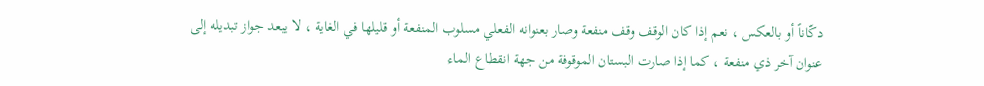دكّاناً أو بالعكس ، نعم إذا كان الوقف وقف منفعة وصار بعنوانه الفعلي مسلوب المنفعة أو قليلها في الغاية ، لا يبعد جواز تبديله إلى عنوان آخر ذي منفعة ، كما إذا صارت البستان الموقوفة من جهة انقطاع الماء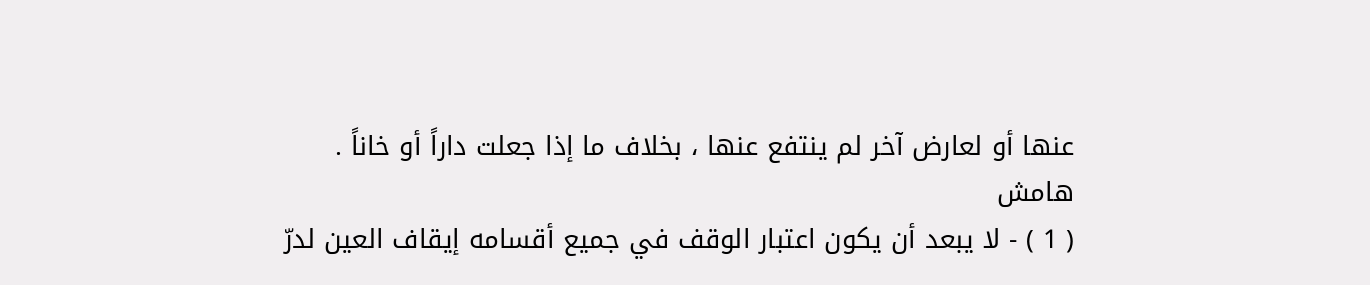عنها أو لعارض آخر لم ينتفع عنها ، بخلاف ما إذا جعلت داراً أو خاناً .
هامش
( 1 ) - لا يبعد أن يكون اعتبار الوقف في جميع أقسامه إيقاف العين لدرّ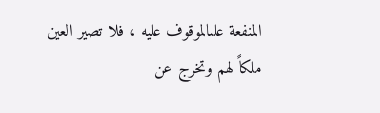المنفعة علىالموقوف عليه ، فلا تصير العين ملكاً لهم وتخرج عن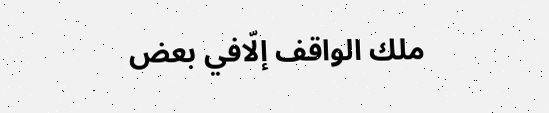ملك الواقف إلّافي بعض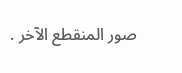صور المنقطع الآخر .